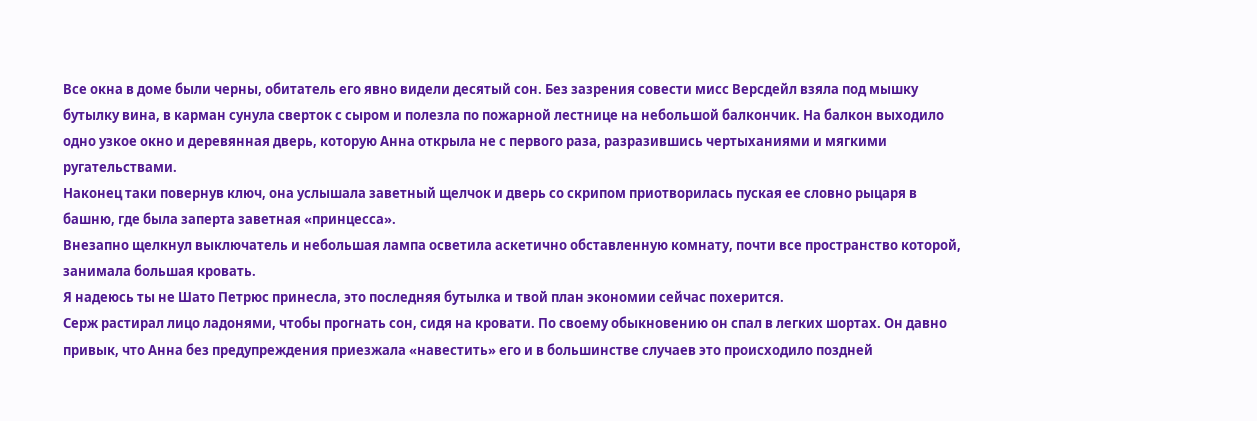Все окна в доме были черны, обитатель его явно видели десятый сон. Без зазрения совести мисс Версдейл взяла под мышку бутылку вина, в карман сунула сверток с сыром и полезла по пожарной лестнице на небольшой балкончик. На балкон выходило одно узкое окно и деревянная дверь, которую Анна открыла не с первого раза, разразившись чертыханиями и мягкими ругательствами.
Наконец таки повернув ключ, она услышала заветный щелчок и дверь со скрипом приотворилась пуская ее словно рыцаря в башню, где была заперта заветная «принцесса».
Внезапно щелкнул выключатель и небольшая лампа осветила аскетично обставленную комнату, почти все пространство которой, занимала большая кровать.
Я надеюсь ты не Шато Петрюс принесла, это последняя бутылка и твой план экономии сейчас похерится.
Серж растирал лицо ладонями, чтобы прогнать сон, сидя на кровати. По своему обыкновению он спал в легких шортах. Он давно привык, что Анна без предупреждения приезжала «навестить» его и в большинстве случаев это происходило поздней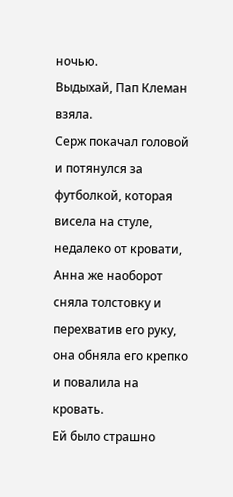ночью.
Выдыхай, Пап Клеман взяла.
Серж покачал головой и потянулся за футболкой, которая висела на стуле, недалеко от кровати, Анна же наоборот сняла толстовку и перехватив его руку, она обняла его крепко и повалила на кровать.
Ей было страшно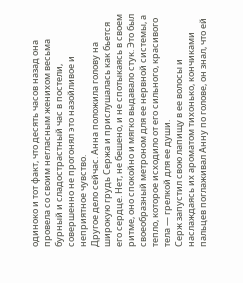одиноко и тот факт, что десять часов назад она провела со своим негласным женихом весьма бурный и сладострастный час в постели, совершенно не прогонял это назойливое и неприятное чувство.
Другое дело сейчас. Анна положила голову на широкую грудь Сержа и прислушалась как бьется его сердце. Нет, не бешено, и не спотыкаясь в своем ритме, оно спокойно и мягко выдавало стук. Это был своеобразный метроном для ее нервной системы, а тепло, которое исходило от его сильного, красивого тела — грелкой для ее души.
Серж запустил свою лапищу в ее волосы и наслаждаясь их ароматом тихонько, кончиками пальцев поглаживал Анну по голове, он знал, что ей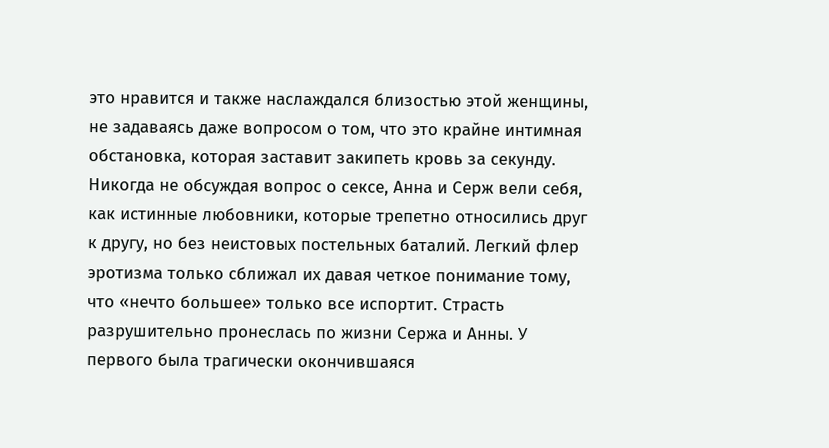это нравится и также наслаждался близостью этой женщины, не задаваясь даже вопросом о том, что это крайне интимная обстановка, которая заставит закипеть кровь за секунду.
Никогда не обсуждая вопрос о сексе, Анна и Серж вели себя, как истинные любовники, которые трепетно относились друг к другу, но без неистовых постельных баталий. Легкий флер эротизма только сближал их давая четкое понимание тому, что «нечто большее» только все испортит. Страсть разрушительно пронеслась по жизни Сержа и Анны. У первого была трагически окончившаяся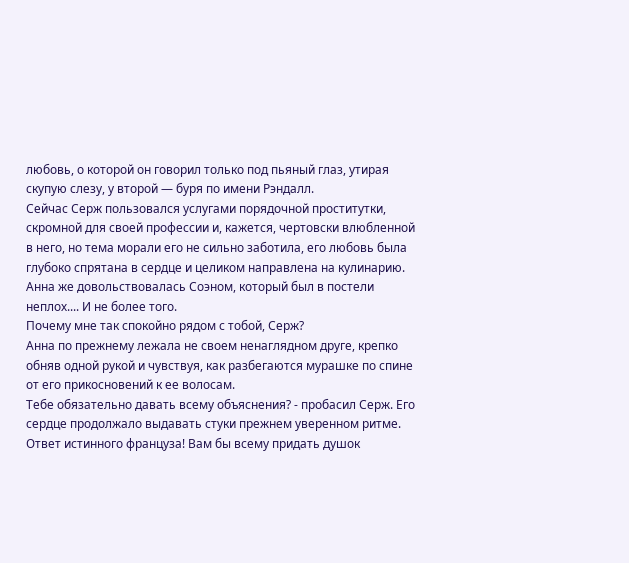любовь, о которой он говорил только под пьяный глаз, утирая скупую слезу, у второй — буря по имени Рэндалл.
Сейчас Серж пользовался услугами порядочной проститутки, скромной для своей профессии и, кажется, чертовски влюбленной в него, но тема морали его не сильно заботила, его любовь была глубоко спрятана в сердце и целиком направлена на кулинарию. Анна же довольствовалась Соэном, который был в постели неплох.... И не более того.
Почему мне так спокойно рядом с тобой, Серж?
Анна по прежнему лежала не своем ненаглядном друге, крепко обняв одной рукой и чувствуя, как разбегаются мурашке по спине от его прикосновений к ее волосам.
Тебе обязательно давать всему объяснения? - пробасил Серж. Его сердце продолжало выдавать стуки прежнем уверенном ритме.
Ответ истинного француза! Вам бы всему придать душок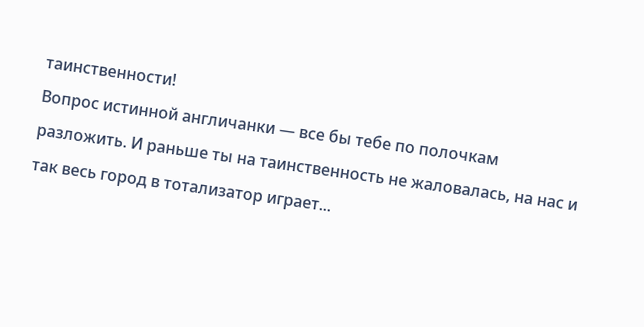таинственности!
Вопрос истинной англичанки — все бы тебе по полочкам разложить. И раньше ты на таинственность не жаловалась, на нас и так весь город в тотализатор играет...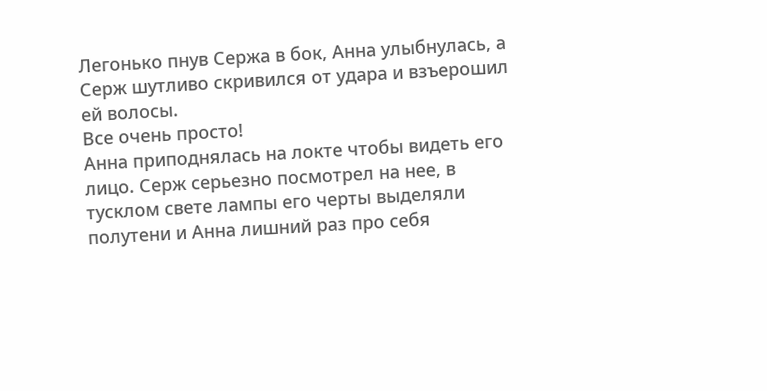Легонько пнув Сержа в бок, Анна улыбнулась, а Серж шутливо скривился от удара и взъерошил ей волосы.
Все очень просто!
Анна приподнялась на локте чтобы видеть его лицо. Серж серьезно посмотрел на нее, в тусклом свете лампы его черты выделяли полутени и Анна лишний раз про себя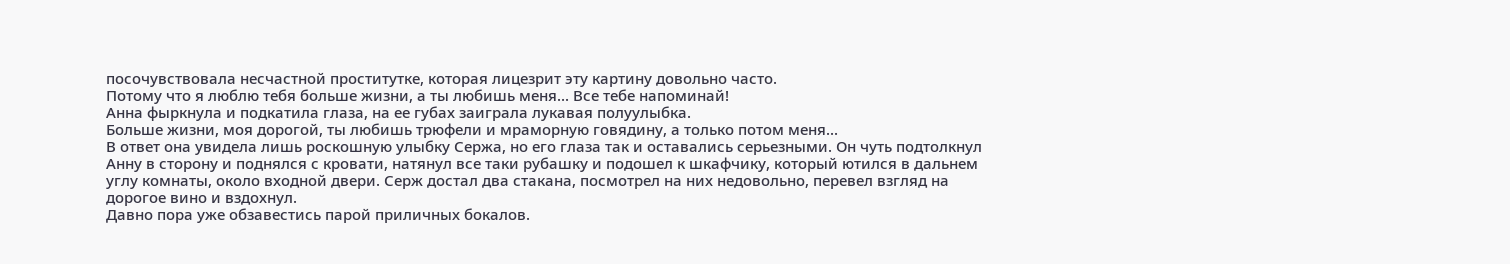посочувствовала несчастной проститутке, которая лицезрит эту картину довольно часто.
Потому что я люблю тебя больше жизни, а ты любишь меня... Все тебе напоминай!
Анна фыркнула и подкатила глаза, на ее губах заиграла лукавая полуулыбка.
Больше жизни, моя дорогой, ты любишь трюфели и мраморную говядину, а только потом меня...
В ответ она увидела лишь роскошную улыбку Сержа, но его глаза так и оставались серьезными. Он чуть подтолкнул Анну в сторону и поднялся с кровати, натянул все таки рубашку и подошел к шкафчику, который ютился в дальнем углу комнаты, около входной двери. Серж достал два стакана, посмотрел на них недовольно, перевел взгляд на дорогое вино и вздохнул.
Давно пора уже обзавестись парой приличных бокалов.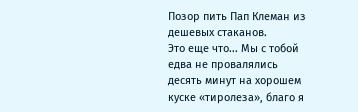Позор пить Пап Клеман из дешевых стаканов.
Это еще что... Мы с тобой едва не провалялись десять минут на хорошем куске «тиролеза», благо я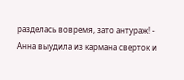разделась вовремя, зато антураж! - Анна выудила из кармана сверток и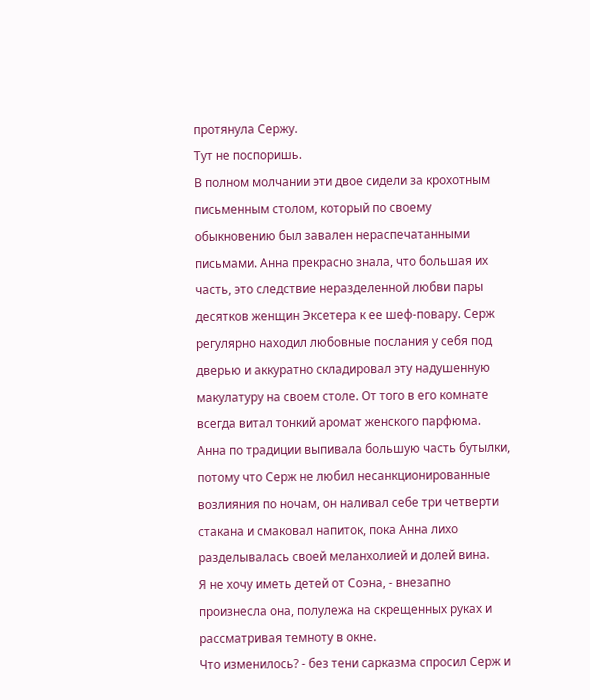протянула Сержу.
Тут не поспоришь.
В полном молчании эти двое сидели за крохотным письменным столом, который по своему обыкновению был завален нераспечатанными письмами. Анна прекрасно знала, что большая их часть, это следствие неразделенной любви пары десятков женщин Эксетера к ее шеф-повару. Серж регулярно находил любовные послания у себя под дверью и аккуратно складировал эту надушенную макулатуру на своем столе. От того в его комнате всегда витал тонкий аромат женского парфюма.
Анна по традиции выпивала большую часть бутылки, потому что Серж не любил несанкционированные возлияния по ночам, он наливал себе три четверти стакана и смаковал напиток, пока Анна лихо разделывалась своей меланхолией и долей вина.
Я не хочу иметь детей от Соэна, - внезапно произнесла она, полулежа на скрещенных руках и рассматривая темноту в окне.
Что изменилось? - без тени сарказма спросил Серж и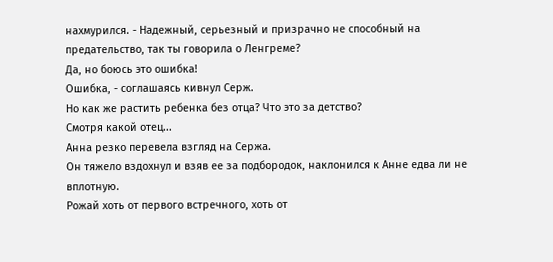нахмурился. - Надежный, серьезный и призрачно не способный на предательство, так ты говорила о Ленгреме?
Да, но боюсь это ошибка!
Ошибка, - соглашаясь кивнул Серж.
Но как же растить ребенка без отца? Что это за детство?
Смотря какой отец...
Анна резко перевела взгляд на Сержа.
Он тяжело вздохнул и взяв ее за подбородок, наклонился к Анне едва ли не вплотную.
Рожай хоть от первого встречного, хоть от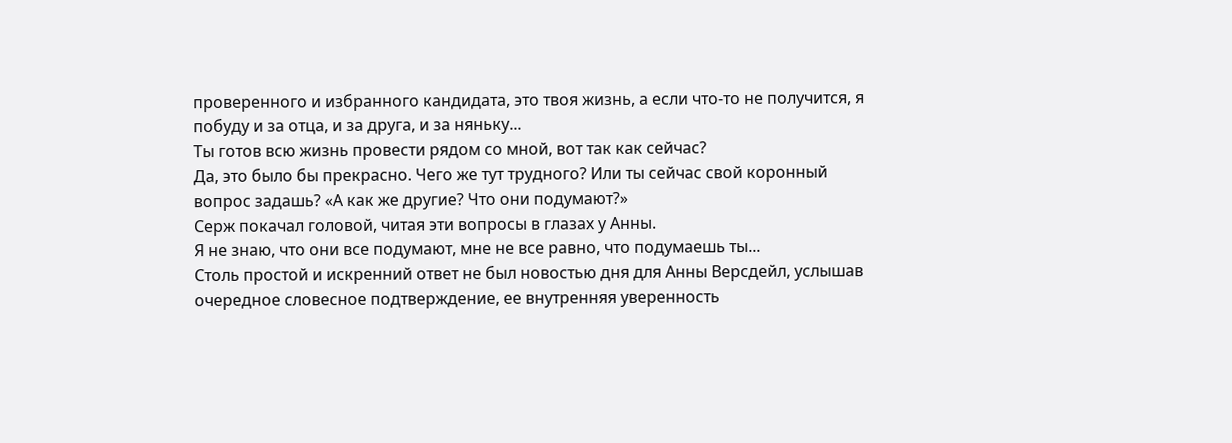проверенного и избранного кандидата, это твоя жизнь, а если что-то не получится, я побуду и за отца, и за друга, и за няньку...
Ты готов всю жизнь провести рядом со мной, вот так как сейчас?
Да, это было бы прекрасно. Чего же тут трудного? Или ты сейчас свой коронный вопрос задашь? «А как же другие? Что они подумают?»
Серж покачал головой, читая эти вопросы в глазах у Анны.
Я не знаю, что они все подумают, мне не все равно, что подумаешь ты...
Столь простой и искренний ответ не был новостью дня для Анны Версдейл, услышав очередное словесное подтверждение, ее внутренняя уверенность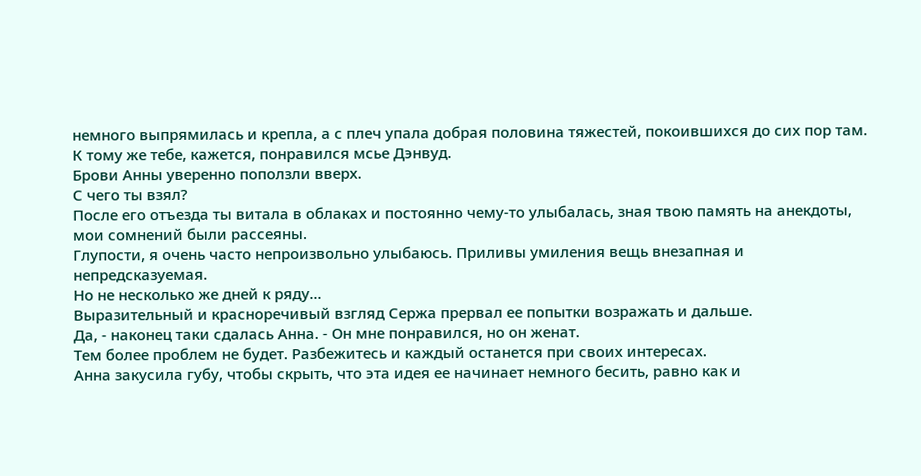немного выпрямилась и крепла, а с плеч упала добрая половина тяжестей, покоившихся до сих пор там.
К тому же тебе, кажется, понравился мсье Дэнвуд.
Брови Анны уверенно поползли вверх.
С чего ты взял?
После его отъезда ты витала в облаках и постоянно чему-то улыбалась, зная твою память на анекдоты, мои сомнений были рассеяны.
Глупости, я очень часто непроизвольно улыбаюсь. Приливы умиления вещь внезапная и непредсказуемая.
Но не несколько же дней к ряду...
Выразительный и красноречивый взгляд Сержа прервал ее попытки возражать и дальше.
Да, - наконец таки сдалась Анна. - Он мне понравился, но он женат.
Тем более проблем не будет. Разбежитесь и каждый останется при своих интересах.
Анна закусила губу, чтобы скрыть, что эта идея ее начинает немного бесить, равно как и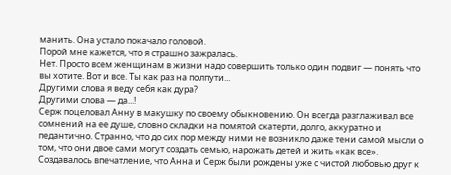манить. Она устало покачало головой.
Порой мне кажется, что я страшно зажралась.
Нет. Просто всем женщинам в жизни надо совершить только один подвиг — понять что вы хотите. Вот и все. Ты как раз на полпути...
Другими слова я веду себя как дура?
Другими слова — да...!
Серж поцеловал Анну в макушку по своему обыкновению. Он всегда разглаживал все сомнений на ее душе, словно складки на помятой скатерти, долго, аккуратно и педантично. Странно, что до сих пор между ними не возникло даже тени самой мысли о том, что они двое сами могут создать семью, нарожать детей и жить «как все». Создавалось впечатление, что Анна и Серж были рождены уже с чистой любовью друг к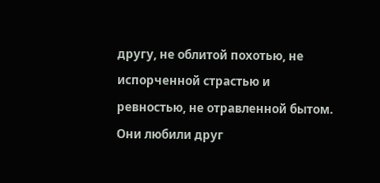другу, не облитой похотью, не испорченной страстью и ревностью, не отравленной бытом. Они любили друг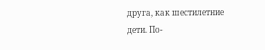друга, как шестилетние дети. По-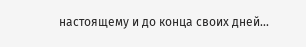настоящему и до конца своих дней...